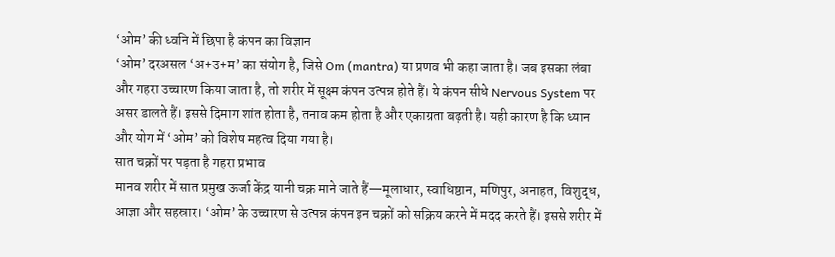‘ओम’ की ध्वनि में छिपा है कंपन का विज्ञान
‘ओम’ दरअसल ‘अ+उ+म’ का संयोग है, जिसे Om (mantra) या प्रणव भी कहा जाता है। जब इसका लंबा और गहरा उच्चारण किया जाता है, तो शरीर में सूक्ष्म कंपन उत्पन्न होते हैं। ये कंपन सीधे Nervous System पर असर डालते हैं। इससे दिमाग शांत होता है, तनाव कम होता है और एकाग्रता बढ़ती है। यही कारण है कि ध्यान और योग में ‘ओम’ को विशेष महत्व दिया गया है।
सात चक्रों पर पड़ता है गहरा प्रभाव
मानव शरीर में सात प्रमुख ऊर्जा केंद्र यानी चक्र माने जाते हैं—मूलाधार, स्वाधिष्ठान, मणिपुर, अनाहत, विशुद्ध, आज्ञा और सहस्रार। ‘ओम’ के उच्चारण से उत्पन्न कंपन इन चक्रों को सक्रिय करने में मदद करते हैं। इससे शरीर में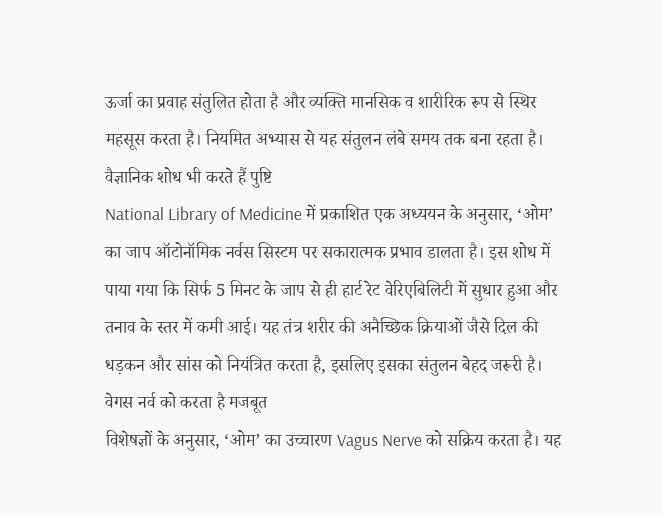ऊर्जा का प्रवाह संतुलित होता है और व्यक्ति मानसिक व शारीरिक रूप से स्थिर महसूस करता है। नियमित अभ्यास से यह संतुलन लंबे समय तक बना रहता है।
वैज्ञानिक शोध भी करते हैं पुष्टि
National Library of Medicine में प्रकाशित एक अध्ययन के अनुसार, ‘ओम’ का जाप ऑटोनॉमिक नर्वस सिस्टम पर सकारात्मक प्रभाव डालता है। इस शोध में पाया गया कि सिर्फ 5 मिनट के जाप से ही हार्ट रेट वेरिएबिलिटी में सुधार हुआ और तनाव के स्तर में कमी आई। यह तंत्र शरीर की अनैच्छिक क्रियाओं जैसे दिल की धड़कन और सांस को नियंत्रित करता है, इसलिए इसका संतुलन बेहद जरूरी है।
वेगस नर्व को करता है मजबूत
विशेषज्ञों के अनुसार, ‘ओम’ का उच्चारण Vagus Nerve को सक्रिय करता है। यह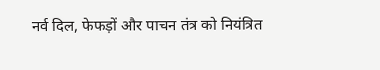नर्व दिल, फेफड़ों और पाचन तंत्र को नियंत्रित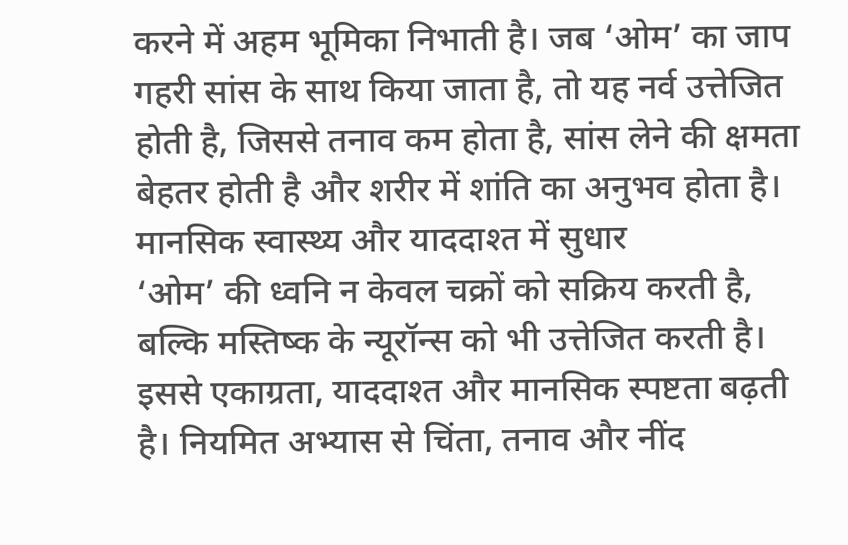करने में अहम भूमिका निभाती है। जब ‘ओम’ का जाप गहरी सांस के साथ किया जाता है, तो यह नर्व उत्तेजित होती है, जिससे तनाव कम होता है, सांस लेने की क्षमता बेहतर होती है और शरीर में शांति का अनुभव होता है।
मानसिक स्वास्थ्य और याददाश्त में सुधार
‘ओम’ की ध्वनि न केवल चक्रों को सक्रिय करती है, बल्कि मस्तिष्क के न्यूरॉन्स को भी उत्तेजित करती है। इससे एकाग्रता, याददाश्त और मानसिक स्पष्टता बढ़ती है। नियमित अभ्यास से चिंता, तनाव और नींद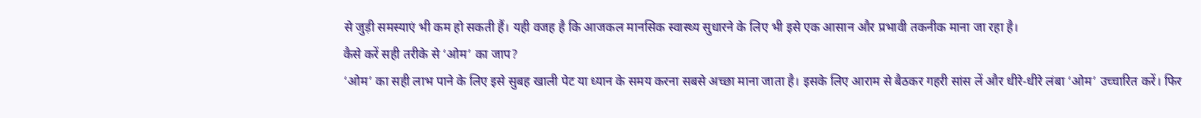से जुड़ी समस्याएं भी कम हो सकती हैं। यही वजह है कि आजकल मानसिक स्वास्थ्य सुधारने के लिए भी इसे एक आसान और प्रभावी तकनीक माना जा रहा है।
कैसे करें सही तरीके से ‘ओम’ का जाप?
‘ओम’ का सही लाभ पाने के लिए इसे सुबह खाली पेट या ध्यान के समय करना सबसे अच्छा माना जाता है। इसके लिए आराम से बैठकर गहरी सांस लें और धीरे-धीरे लंबा ‘ओम’ उच्चारित करें। फिर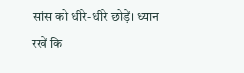सांस को धीरे-धीरे छोड़ें। ध्यान रखें कि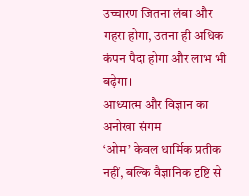उच्चारण जितना लंबा और गहरा होगा, उतना ही अधिक कंपन पैदा होगा और लाभ भी बढ़ेगा।
आध्यात्म और विज्ञान का अनोखा संगम
‘ओम’ केवल धार्मिक प्रतीक नहीं, बल्कि वैज्ञानिक दृष्टि से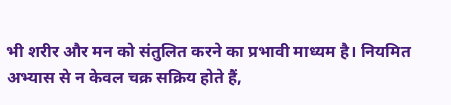भी शरीर और मन को संतुलित करने का प्रभावी माध्यम है। नियमित अभ्यास से न केवल चक्र सक्रिय होते हैं,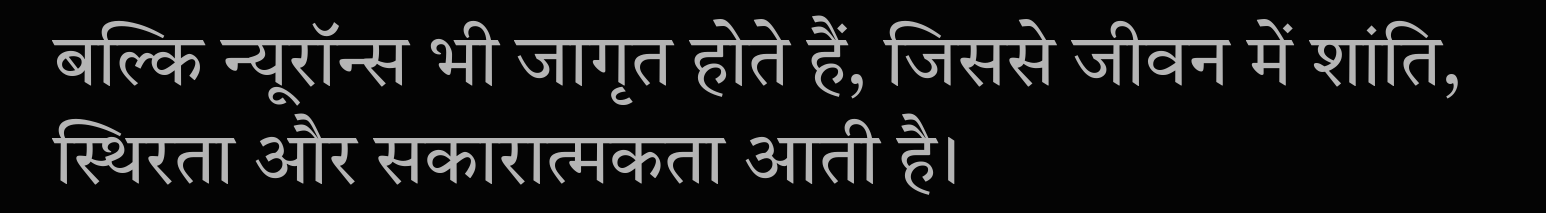बल्कि न्यूरॉन्स भी जागृत होते हैं, जिससे जीवन में शांति, स्थिरता और सकारात्मकता आती है।